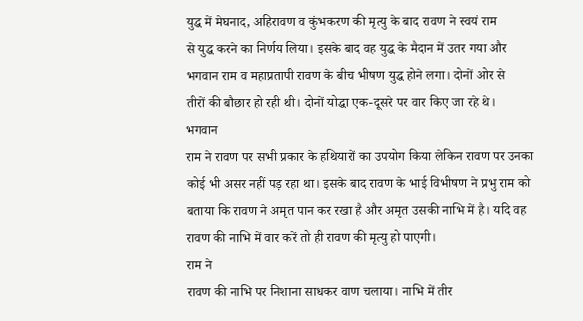युद्ध में मेघनाद, अहिरावण व कुंभकरण की मृत्यु के बाद रावण ने स्वयं राम
से युद्ध करने का निर्णय लिया। इसके बाद वह युद्ध के मैदान में उतर गया और
भगवान राम व महाप्रतापी रावण के बीच भीषण युद्ध होने लगा। दोनों ओर से
तीरों की बौछार हो रही थी। दोनों योद्धा एक-दूसरे पर वार किए जा रहे थे।
भगवान
राम ने रावण पर सभी प्रकार के हथियारों का उपयोग किया लेकिन रावण पर उनका
कोई भी असर नहीं पड़ रहा था। इसके बाद रावण के भाई विभीषण ने प्रभु राम को
बताया कि रावण ने अमृत पान कर रखा है और अमृत उसकी नाभि में है। यदि वह
रावण की नाभि में वार करें तो ही रावण की मृत्यु हो पाएगी।
राम ने
रावण की नाभि पर निशाना साधकर वाण चलाया। नाभि में तीर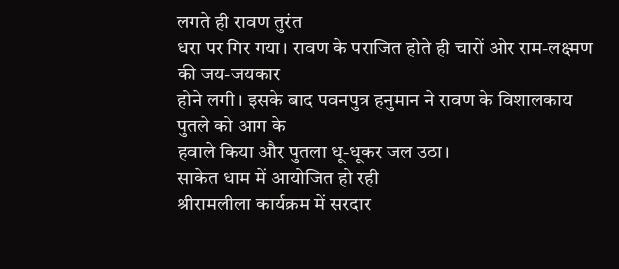लगते ही रावण तुरंत
धरा पर गिर गया। रावण के पराजित होते ही चारों ओर राम-लक्ष्मण की जय-जयकार
होने लगी। इसके बाद पवनपुत्र हनुमान ने रावण के विशालकाय पुतले को आग के
हवाले किया और पुतला धू-धूकर जल उठा।
साकेत धाम में आयोजित हो रही
श्रीरामलीला कार्यक्रम में सरदार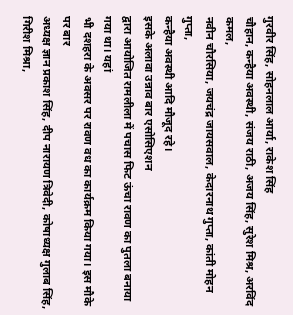गुरवीर सिंह, सोहनलाल आर्या, राकेश सिंह
चौहान, कन्हैया अवस्थी, संजय राठी, अजय सिंह, सुरेश मिश्र, अरविंद कमल,
नवीन चौरसिया, जयचंद्र जायसवाल, केदारनाथ गुप्ता, कांती मोहन गुप्ता,
कन्हैया अवस्थी आदि मौजूद रहे।
इसके अलावा उन्नाव बार एसोसिएशन
द्वारा आयोजित रामलीला में पचास फिट ऊंचा रावण का पुतला बनाया गया था। यहां
भी दशहरा के अवसर पर रावण वध का कार्यक्रम किया गया। इस मौके पर बार
अध्यक्ष ज्ञान प्रकाश सिंह, दीप नारायण त्रिवेदी, कोषाध्यक्ष गुलाब सिंह,
गिरीश मिश्रा,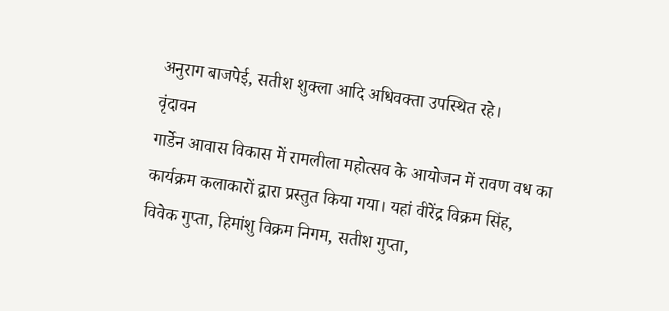अनुराग बाजपेई, सतीश शुक्ला आदि अधिवक्ता उपस्थित रहे।
वृंदावन
गार्डेन आवास विकास में रामलीला महोत्सव के आयोजन में रावण वध का
कार्यक्रम कलाकारों द्वारा प्रस्तुत किया गया। यहां वीरेंद्र विक्रम सिंह,
विवेक गुप्ता, हिमांशु विक्रम निगम, सतीश गुप्ता,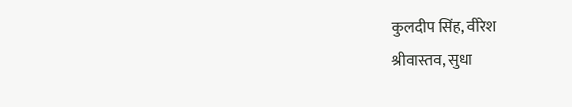कुलदीप सिंह, वीरेश
श्रीवास्तव, सुधा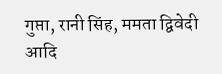गुप्ता, रानी सिंह, ममता द्विवेदी आदि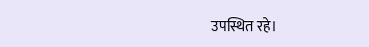उपस्थित रहे।